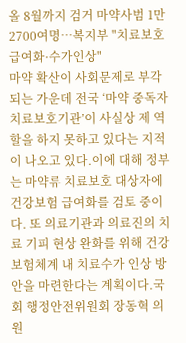올 8월까지 검거 마약사범 1만2700여명…복지부 "치료보호 급여화·수가인상"
마약 확산이 사회문제로 부각되는 가운데 전국 ‘마약 중독자 치료보호기관’이 사실상 제 역할을 하지 못하고 있다는 지적이 나오고 있다.이에 대해 정부는 마약류 치료보호 대상자에 건강보험 급여화를 검토 중이다. 또 의료기관과 의료진의 치료 기피 현상 완화를 위해 건강보험체계 내 치료수가 인상 방안을 마련한다는 계획이다.국회 행정안전위원회 장동혁 의원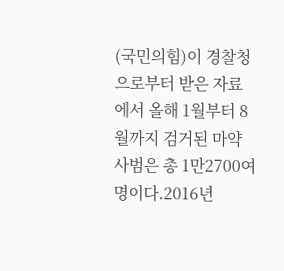(국민의힘)이 경찰청으로부터 받은 자료에서 올해 1월부터 8월까지 검거된 마약 사범은 총 1만2700여 명이다.2016년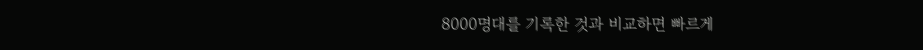8000명대를 기록한 것과 비교하면 빠르게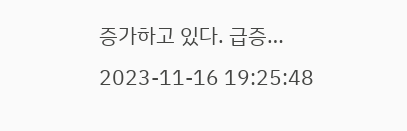증가하고 있다. 급증…
2023-11-16 19:25:48